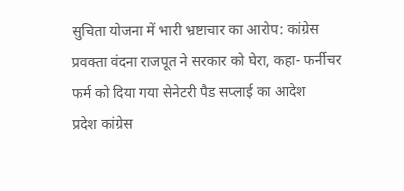सुचिता योजना में भारी भ्रष्टाचार का आरोप: कांग्रेस प्रवक्ता वंदना राजपूत ने सरकार को घेरा, कहा- फर्नीचर फर्म को दिया गया सेनेटरी पैड सप्लाई का आदेश
प्रदेश कांग्रेस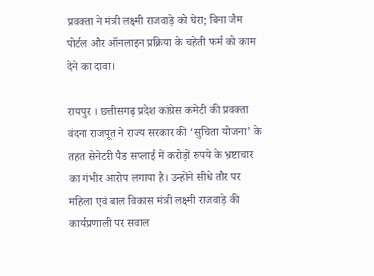प्रवक्ता ने मंत्री लक्ष्मी राजवाड़े को घेरा; बिना जैम पोर्टल और ऑनलाइन प्रक्रिया के चहेती फर्म को काम देने का दावा।

रायपुर । छत्तीसगढ़ प्रदेश कांग्रेस कमेटी की प्रवक्ता वंदना राजपूत ने राज्य सरकार की ‘सुचिता योजना’ के तहत सेनेटरी पैड सप्लाई में करोड़ों रुपये के भ्रष्टाचार का गंभीर आरोप लगाया है। उन्होंने सीधे तौर पर महिला एवं बाल विकास मंत्री लक्ष्मी राजवाड़े की कार्यप्रणाली पर सवाल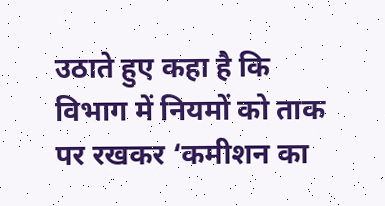उठाते हुए कहा है कि विभाग में नियमों को ताक पर रखकर ‘कमीशन का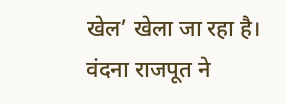खेल’ खेला जा रहा है।
वंदना राजपूत ने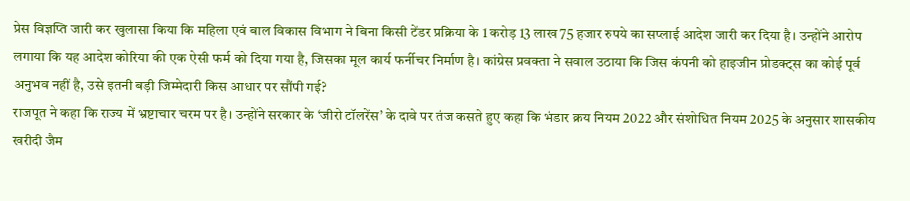प्रेस विज्ञप्ति जारी कर खुलासा किया कि महिला एवं बाल विकास विभाग ने बिना किसी टेंडर प्रक्रिया के 1 करोड़ 13 लाख 75 हजार रुपये का सप्लाई आदेश जारी कर दिया है। उन्होंने आरोप लगाया कि यह आदेश कोरिया की एक ऐसी फर्म को दिया गया है, जिसका मूल कार्य फर्नीचर निर्माण है। कांग्रेस प्रवक्ता ने सवाल उठाया कि जिस कंपनी को हाइजीन प्रोडक्ट्स का कोई पूर्व अनुभव नहीं है, उसे इतनी बड़ी जिम्मेदारी किस आधार पर सौंपी गई?
राजपूत ने कहा कि राज्य में भ्रष्टाचार चरम पर है। उन्होंने सरकार के ‘जीरो टॉलरेंस’ के दावे पर तंज कसते हुए कहा कि भंडार क्रय नियम 2022 और संशोधित नियम 2025 के अनुसार शासकीय खरीदी जैम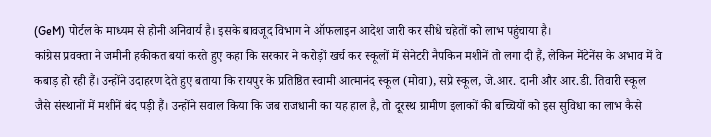(GeM) पोर्टल के माध्यम से होनी अनिवार्य है। इसके बावजूद विभाग ने ऑफलाइन आदेश जारी कर सीधे चहेतों को लाभ पहुंचाया है।
कांग्रेस प्रवक्ता ने जमीनी हकीकत बयां करते हुए कहा कि सरकार ने करोड़ों खर्च कर स्कूलों में सेनेटरी नैपकिन मशीनें तो लगा दी हैं, लेकिन मेंटेनेंस के अभाव में वे कबाड़ हो रही हैं। उन्होंने उदाहरण देते हुए बताया कि रायपुर के प्रतिष्ठित स्वामी आत्मानंद स्कूल (मोवा), सप्रे स्कूल, जे.आर. दानी और आर.डी. तिवारी स्कूल जैसे संस्थानों में मशीनें बंद पड़ी हैं। उन्होंने सवाल किया कि जब राजधानी का यह हाल है, तो दूरस्थ ग्रामीण इलाकों की बच्चियों को इस सुविधा का लाभ कैसे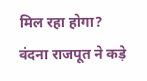मिल रहा होगा?
वंदना राजपूत ने कड़े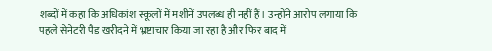शब्दों में कहा कि अधिकांश स्कूलों में मशीनें उपलब्ध ही नहीं हैं। उन्होंने आरोप लगाया कि पहले सेनेटरी पैड खरीदने में भ्रष्टाचार किया जा रहा है और फिर बाद में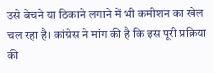उसे बेचने या ठिकाने लगाने में भी कमीशन का खेल चल रहा है। कांग्रेस ने मांग की है कि इस पूरी प्रक्रिया की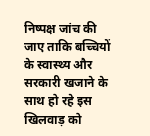निष्पक्ष जांच की जाए ताकि बच्चियों के स्वास्थ्य और सरकारी खजाने के साथ हो रहे इस खिलवाड़ को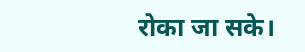रोका जा सके।